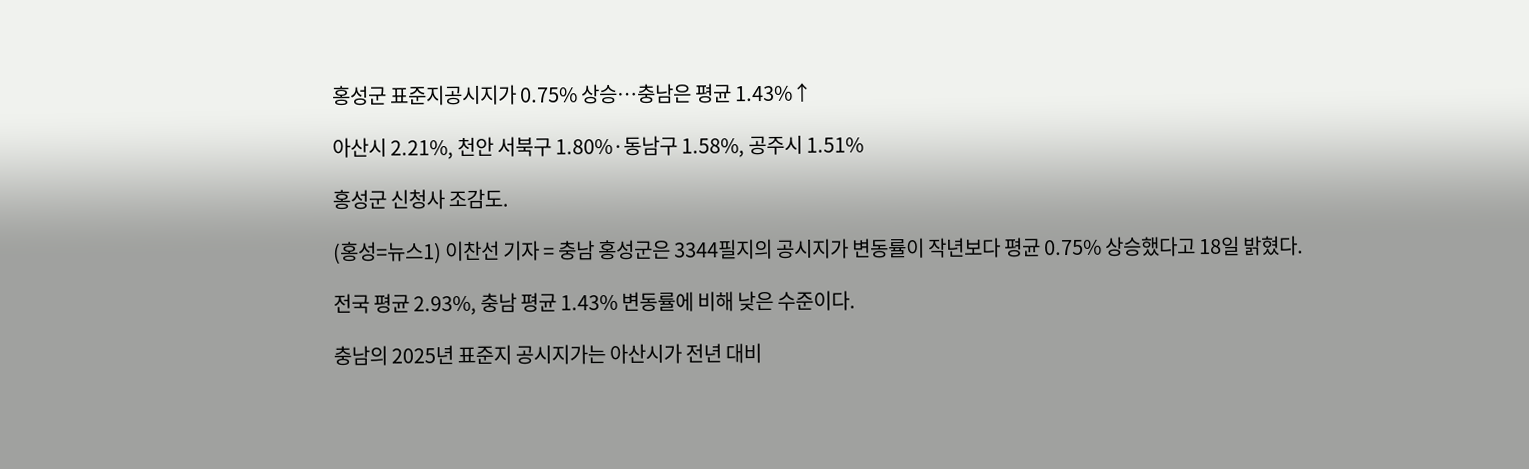홍성군 표준지공시지가 0.75% 상승…충남은 평균 1.43%↑

아산시 2.21%, 천안 서북구 1.80%·동남구 1.58%, 공주시 1.51%

홍성군 신청사 조감도.

(홍성=뉴스1) 이찬선 기자 = 충남 홍성군은 3344필지의 공시지가 변동률이 작년보다 평균 0.75% 상승했다고 18일 밝혔다.

전국 평균 2.93%, 충남 평균 1.43% 변동률에 비해 낮은 수준이다.

충남의 2025년 표준지 공시지가는 아산시가 전년 대비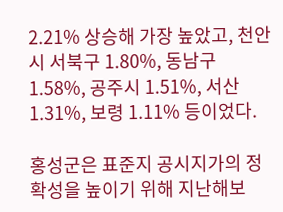2.21% 상승해 가장 높았고, 천안시 서북구 1.80%, 동남구 1.58%, 공주시 1.51%, 서산 1.31%, 보령 1.11% 등이었다.

홍성군은 표준지 공시지가의 정확성을 높이기 위해 지난해보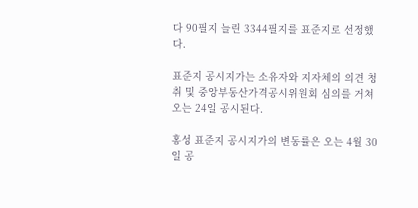다 90필지 늘린 3344필지를 표준지로 선정했다.

표준지 공시지가는 소유자와 지자체의 의견 청취 및 중앙부동산가격공시위원회 심의를 거쳐 오는 24일 공시된다.

홍성 표준지 공시지가의 변동률은 오는 4월 30일 공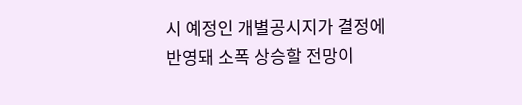시 예정인 개별공시지가 결정에 반영돼 소폭 상승할 전망이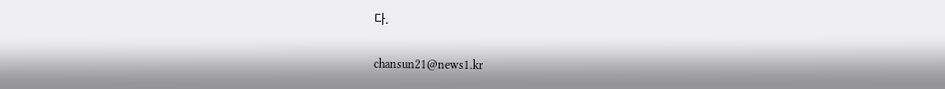다.

chansun21@news1.kr